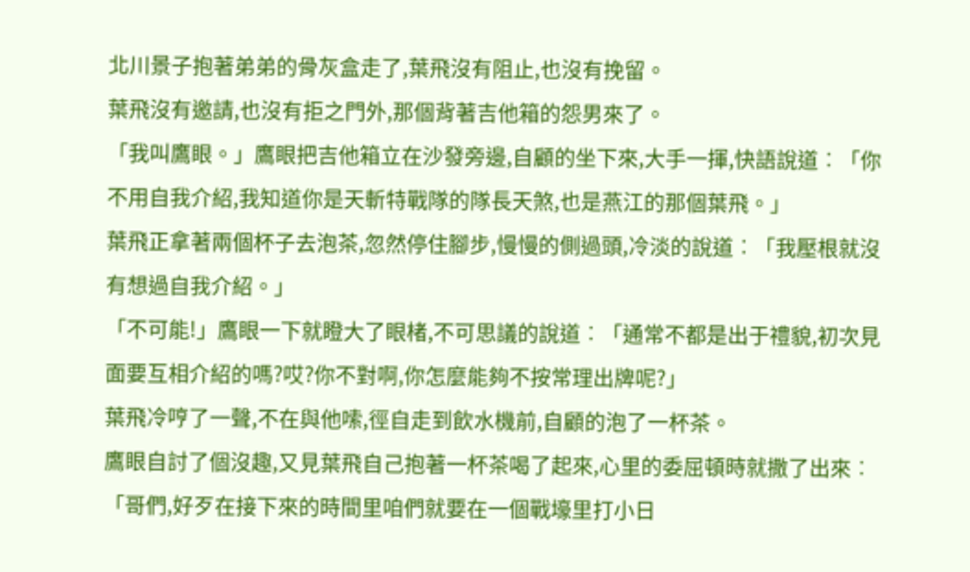北川景子抱著弟弟的骨灰盒走了,葉飛沒有阻止,也沒有挽留。
葉飛沒有邀請,也沒有拒之門外,那個背著吉他箱的怨男來了。
「我叫鷹眼。」鷹眼把吉他箱立在沙發旁邊,自顧的坐下來,大手一揮,快語說道︰「你不用自我介紹,我知道你是天斬特戰隊的隊長天煞,也是燕江的那個葉飛。」
葉飛正拿著兩個杯子去泡茶,忽然停住腳步,慢慢的側過頭,冷淡的說道︰「我壓根就沒有想過自我介紹。」
「不可能!」鷹眼一下就瞪大了眼楮,不可思議的說道︰「通常不都是出于禮貌,初次見面要互相介紹的嗎?哎?你不對啊,你怎麼能夠不按常理出牌呢?」
葉飛冷哼了一聲,不在與他嗦,徑自走到飲水機前,自顧的泡了一杯茶。
鷹眼自討了個沒趣,又見葉飛自己抱著一杯茶喝了起來,心里的委屈頓時就撒了出來︰「哥們,好歹在接下來的時間里咱們就要在一個戰壕里打小日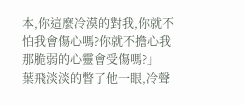本,你這麼冷漠的對我,你就不怕我會傷心嗎?你就不擔心我那脆弱的心靈會受傷嗎?」
葉飛淡淡的瞥了他一眼,冷聲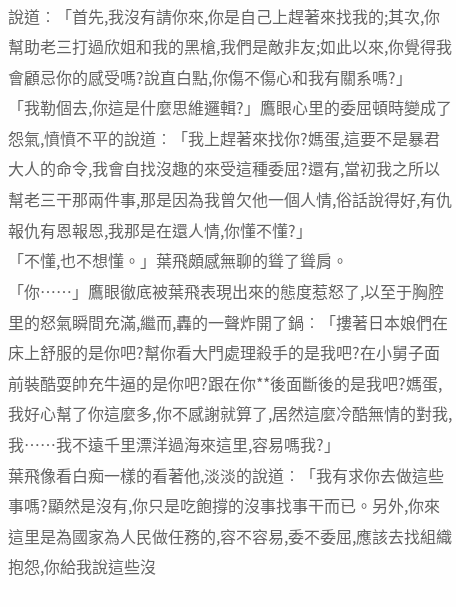說道︰「首先,我沒有請你來,你是自己上趕著來找我的;其次,你幫助老三打過欣姐和我的黑槍,我們是敵非友;如此以來,你覺得我會顧忌你的感受嗎?說直白點,你傷不傷心和我有關系嗎?」
「我勒個去,你這是什麼思維邏輯?」鷹眼心里的委屈頓時變成了怨氣,憤憤不平的說道︰「我上趕著來找你?媽蛋,這要不是暴君大人的命令,我會自找沒趣的來受這種委屈?還有,當初我之所以幫老三干那兩件事,那是因為我曾欠他一個人情,俗話說得好,有仇報仇有恩報恩,我那是在還人情,你懂不懂?」
「不懂,也不想懂。」葉飛頗感無聊的聳了聳肩。
「你……」鷹眼徹底被葉飛表現出來的態度惹怒了,以至于胸腔里的怒氣瞬間充滿,繼而,轟的一聲炸開了鍋︰「摟著日本娘們在床上舒服的是你吧?幫你看大門處理殺手的是我吧?在小舅子面前裝酷耍帥充牛逼的是你吧?跟在你**後面斷後的是我吧?媽蛋,我好心幫了你這麼多,你不感謝就算了,居然這麼冷酷無情的對我,我……我不遠千里漂洋過海來這里,容易嗎我?」
葉飛像看白痴一樣的看著他,淡淡的說道︰「我有求你去做這些事嗎?顯然是沒有,你只是吃飽撐的沒事找事干而已。另外,你來這里是為國家為人民做任務的,容不容易,委不委屈,應該去找組織抱怨,你給我說這些沒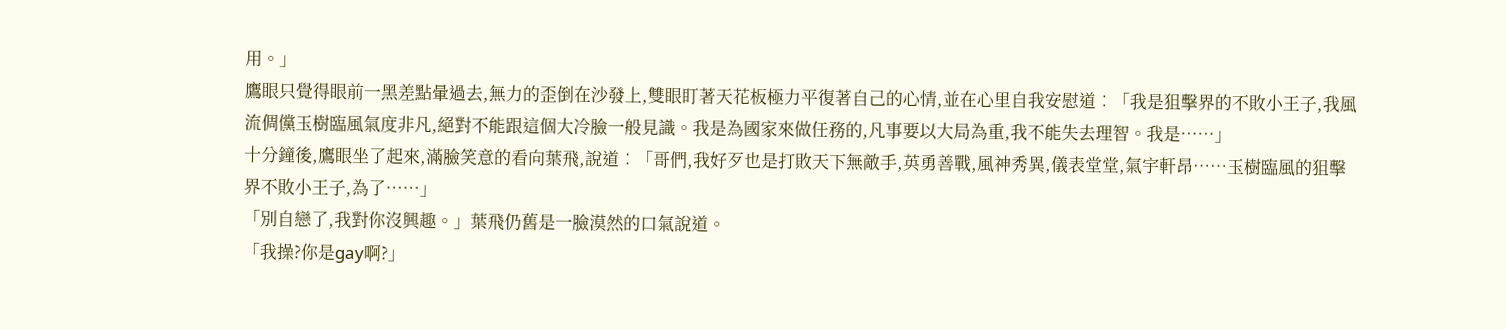用。」
鷹眼只覺得眼前一黑差點暈過去,無力的歪倒在沙發上,雙眼盯著天花板極力平復著自己的心情,並在心里自我安慰道︰「我是狙擊界的不敗小王子,我風流倜儻玉樹臨風氣度非凡,絕對不能跟這個大冷臉一般見識。我是為國家來做任務的,凡事要以大局為重,我不能失去理智。我是……」
十分鐘後,鷹眼坐了起來,滿臉笑意的看向葉飛,說道︰「哥們,我好歹也是打敗天下無敵手,英勇善戰,風神秀異,儀表堂堂,氣宇軒昂……玉樹臨風的狙擊界不敗小王子,為了……」
「別自戀了,我對你沒興趣。」葉飛仍舊是一臉漠然的口氣說道。
「我操?你是gay啊?」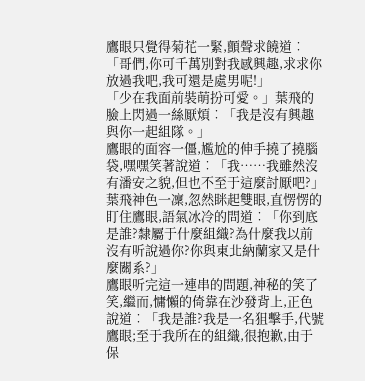鷹眼只覺得菊花一緊,顫聲求饒道︰「哥們,你可千萬別對我感興趣,求求你放過我吧,我可還是處男呢!」
「少在我面前裝萌扮可愛。」葉飛的臉上閃過一絲厭煩︰「我是沒有興趣與你一起組隊。」
鷹眼的面容一僵,尷尬的伸手撓了撓腦袋,嘿嘿笑著說道︰「我……我雖然沒有潘安之貌,但也不至于這麼討厭吧?」
葉飛神色一凜,忽然眯起雙眼,直愣愣的盯住鷹眼,語氣冰冷的問道︰「你到底是誰?隸屬于什麼組織?為什麼我以前沒有听說過你?你與東北納蘭家又是什麼關系?」
鷹眼听完這一連串的問題,神秘的笑了笑,繼而,慵懶的倚靠在沙發背上,正色說道︰「我是誰?我是一名狙擊手,代號鷹眼;至于我所在的組織,很抱歉,由于保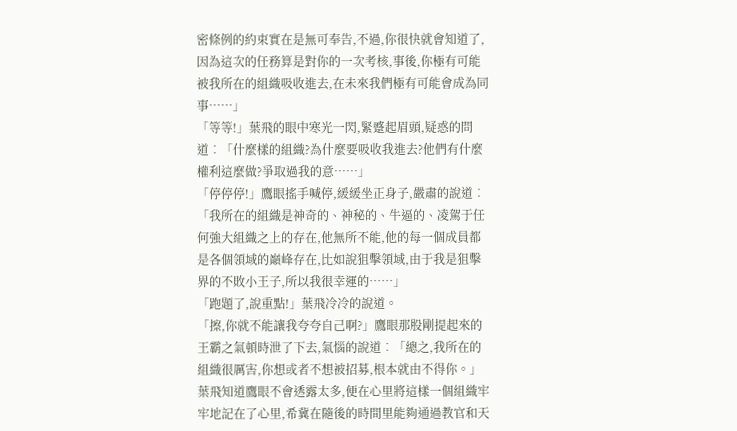密條例的約束實在是無可奉告,不過,你很快就會知道了,因為這次的任務算是對你的一次考核,事後,你極有可能被我所在的組織吸收進去,在未來我們極有可能會成為同事……」
「等等!」葉飛的眼中寒光一閃,緊蹙起眉頭,疑惑的問道︰「什麼樣的組織?為什麼要吸收我進去?他們有什麼權利這麼做?爭取過我的意……」
「停停停!」鷹眼搖手喊停,緩緩坐正身子,嚴肅的說道︰「我所在的組織是神奇的、神秘的、牛逼的、凌駕于任何強大組織之上的存在,他無所不能,他的每一個成員都是各個領域的巔峰存在,比如說狙擊領域,由于我是狙擊界的不敗小王子,所以我很幸運的……」
「跑題了,說重點!」葉飛冷冷的說道。
「擦,你就不能讓我夸夸自己啊?」鷹眼那股剛提起來的王霸之氣頓時泄了下去,氣惱的說道︰「總之,我所在的組織很厲害,你想或者不想被招募,根本就由不得你。」
葉飛知道鷹眼不會透露太多,便在心里將這樣一個組織牢牢地記在了心里,希冀在隨後的時間里能夠通過教官和天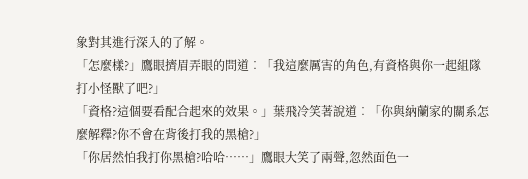象對其進行深入的了解。
「怎麼樣?」鷹眼擠眉弄眼的問道︰「我這麼厲害的角色,有資格與你一起組隊打小怪獸了吧?」
「資格?這個要看配合起來的效果。」葉飛冷笑著說道︰「你與納蘭家的關系怎麼解釋?你不會在背後打我的黑槍?」
「你居然怕我打你黑槍?哈哈……」鷹眼大笑了兩聲,忽然面色一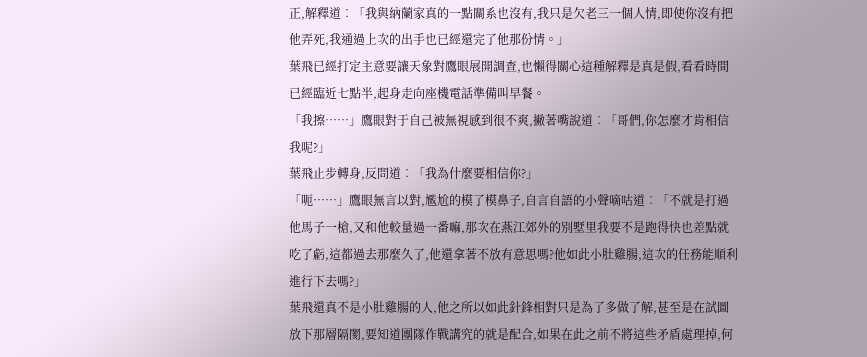正,解釋道︰「我與納蘭家真的一點關系也沒有,我只是欠老三一個人情,即使你沒有把他弄死,我通過上次的出手也已經還完了他那份情。」
葉飛已經打定主意要讓天象對鷹眼展開調查,也懶得關心這種解釋是真是假,看看時間已經臨近七點半,起身走向座機電話準備叫早餐。
「我擦……」鷹眼對于自己被無視感到很不爽,撇著嘴說道︰「哥們,你怎麼才肯相信我呢?」
葉飛止步轉身,反問道︰「我為什麼要相信你?」
「呃……」鷹眼無言以對,尷尬的模了模鼻子,自言自語的小聲嘀咕道︰「不就是打過他馬子一槍,又和他較量過一番嘛,那次在燕江郊外的別墅里我要不是跑得快也差點就吃了虧,這都過去那麼久了,他還拿著不放有意思嗎?他如此小肚雞腸,這次的任務能順利進行下去嗎?」
葉飛還真不是小肚雞腸的人,他之所以如此針鋒相對只是為了多做了解,甚至是在試圖放下那層隔閡,要知道團隊作戰講究的就是配合,如果在此之前不將這些矛盾處理掉,何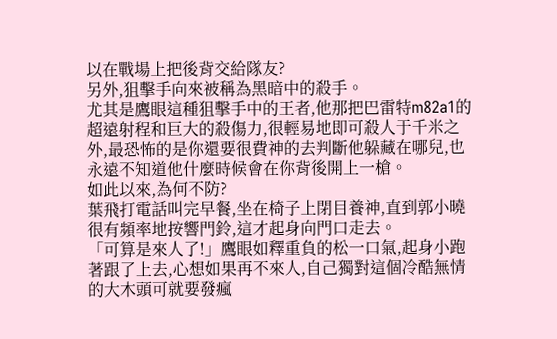以在戰場上把後背交給隊友?
另外,狙擊手向來被稱為黑暗中的殺手。
尤其是鷹眼這種狙擊手中的王者,他那把巴雷特m82a1的超遠射程和巨大的殺傷力,很輕易地即可殺人于千米之外,最恐怖的是你還要很費神的去判斷他躲藏在哪兒,也永遠不知道他什麼時候會在你背後開上一槍。
如此以來,為何不防?
葉飛打電話叫完早餐,坐在椅子上閉目養神,直到郭小曉很有頻率地按響門鈴,這才起身向門口走去。
「可算是來人了!」鷹眼如釋重負的松一口氣,起身小跑著跟了上去,心想如果再不來人,自己獨對這個冷酷無情的大木頭可就要發瘋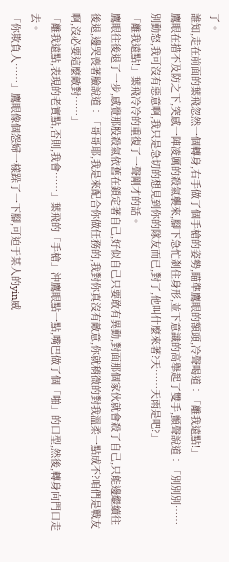了。
誰知,走在前面的葉飛忽然一個轉身,右手做了個手槍的姿勢,瞄準鷹眼的額頭,冷聲喝道︰「離我遠點!」
鷹眼在措不及防之下,突感一陣凌厲的殺氣襲來,腳下急忙剎住身形,並下意識的高舉起了雙手,顫聲說道︰「別別別……別動怒,我可沒有惡意啊,我只是急切的想見到你的隊友而已,對了,他叫什麼來著?天……天雨是吧?」
「離我遠點!」葉飛冷冷的重復了一聲剛才的話。
鷹眼往後退了一步,感覺那股殺氣依舊在鎖定著自己,好似自己只要敢有異動,對面那個家伙就會殺了自己,只能邊繼續往後退,邊哭喪著臉說道︰「哥哥耶,我是來配合你做任務的,我對你真沒有敵意,你就稍微的對我溫柔一點成不?咱們是戰友啊,沒必要這麼敵對……」
「離我遠點,表現的老實點,否則,我會……」葉飛的「手槍」沖鷹眼點一點,嘴巴做了個「啪」的口型,然後,轉身向門口走去。
「你欺負人……」鷹眼像個怨婦一樣跺了一下腳,可迫于某人的yin威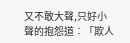又不敢大聲,只好小聲的抱怨道︰「欺人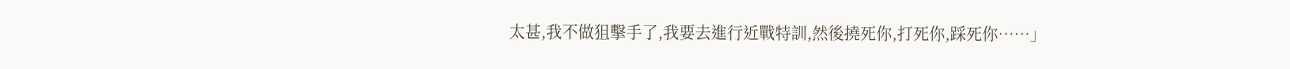太甚,我不做狙擊手了,我要去進行近戰特訓,然後撓死你,打死你,踩死你……」